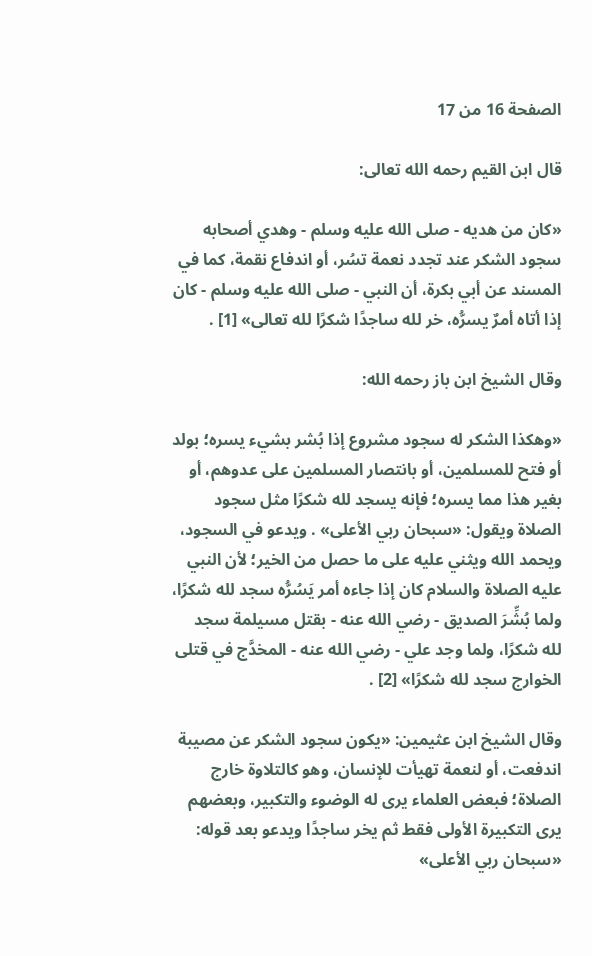الصفحة 16 من 17

قال ابن القيم رحمه الله تعالى:

«كان من هديه - صلى الله عليه وسلم - وهدي أصحابه سجود الشكر عند تجدد نعمة تسُر، أو اندفاع نقمة، كما في المسند عن أبي بكرة، أن النبي - صلى الله عليه وسلم - كان إذا أتاه أمرٌ يسرُّه، خر لله ساجدًا شكرًا لله تعالى» [1] .

وقال الشيخ ابن باز رحمه الله:

«وهكذا الشكر له سجود مشروع إذا بُشر بشيء يسره؛ بولد أو فتح للمسلمين، أو بانتصار المسلمين على عدوهم، أو بغير هذا مما يسره؛ فإنه يسجد لله شكرًا مثل سجود الصلاة ويقول: «سبحان ربي الأعلى» . ويدعو في السجود، ويحمد الله ويثني عليه على ما حصل من الخير؛ لأن النبي عليه الصلاة والسلام كان إذا جاءه أمر يَسُرُّه سجد لله شكرًا، ولما بُشِّرَ الصديق - رضي الله عنه - بقتل مسيلمة سجد لله شكرًا، ولما وجد علي - رضي الله عنه - المخدَّج في قتلى الخوارج سجد لله شكرًا» [2] .

وقال الشيخ ابن عثيمين: «يكون سجود الشكر عن مصيبة اندفعت، أو لنعمة تهيأت للإنسان، وهو كالتلاوة خارج الصلاة؛ فبعض العلماء يرى له الوضوء والتكبير، وبعضهم يرى التكبيرة الأولى فقط ثم يخر ساجدًا ويدعو بعد قوله: «سبحان ربي الأعلى»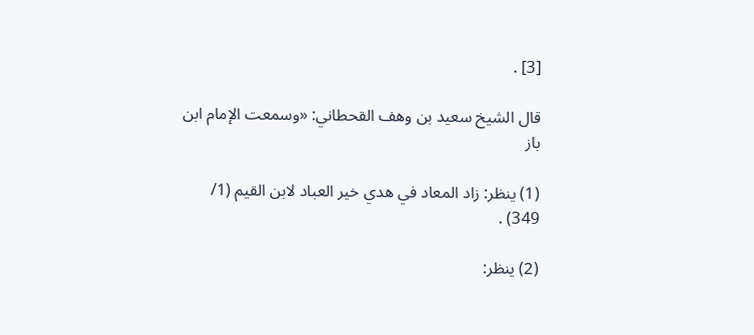[3] .

قال الشيخ سعيد بن وهف القحطاني: «وسمعت الإمام ابن باز

(1) ينظر: زاد المعاد في هدي خير العباد لابن القيم (1/ 349) .

(2) ينظر: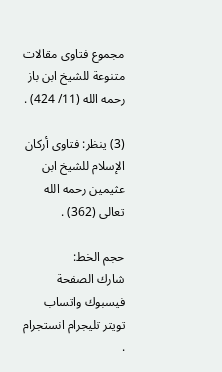مجموع فتاوى مقالات متنوعة للشيخ ابن باز رحمه الله (11/ 424) .

(3) ينظر: فتاوى أركان الإسلام للشيخ ابن عثيمين رحمه الله تعالى (362) .

حجم الخط:
شارك الصفحة
فيسبوك واتساب تويتر تليجرام انستجرام
.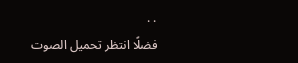. .
فضلًا انتظر تحميل الصوت